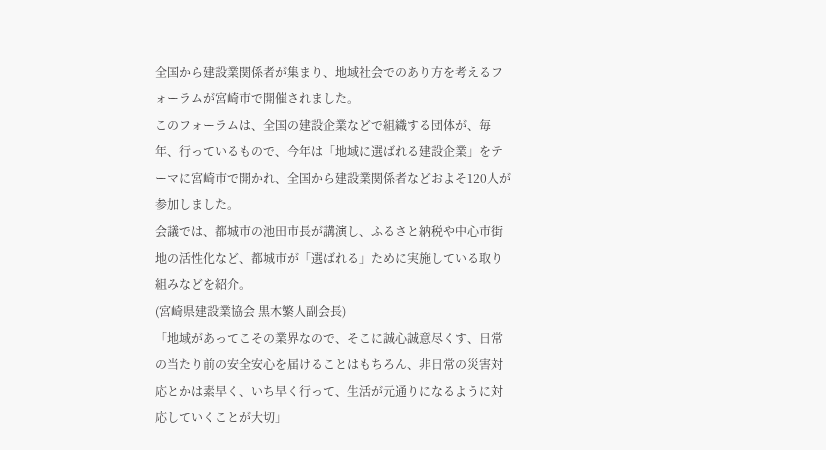全国から建設業関係者が集まり、地域社会でのあり方を考えるフォーラムが宮崎市で開催されました。
このフォーラムは、全国の建設企業などで組織する団体が、毎年、行っているもので、今年は「地域に選ばれる建設企業」をテーマに宮崎市で開かれ、全国から建設業関係者などおよそ120人が参加しました。
会議では、都城市の池田市長が講演し、ふるさと納税や中心市街地の活性化など、都城市が「選ばれる」ために実施している取り組みなどを紹介。
(宮崎県建設業協会 黒木繁人副会長)
「地域があってこその業界なので、そこに誠心誠意尽くす、日常の当たり前の安全安心を届けることはもちろん、非日常の災害対応とかは素早く、いち早く行って、生活が元通りになるように対応していくことが大切」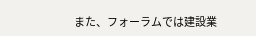また、フォーラムでは建設業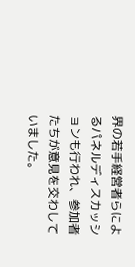界の若手経営者らによるパネルディスカッションも行われ、参加者たちが意見を交わしていました。